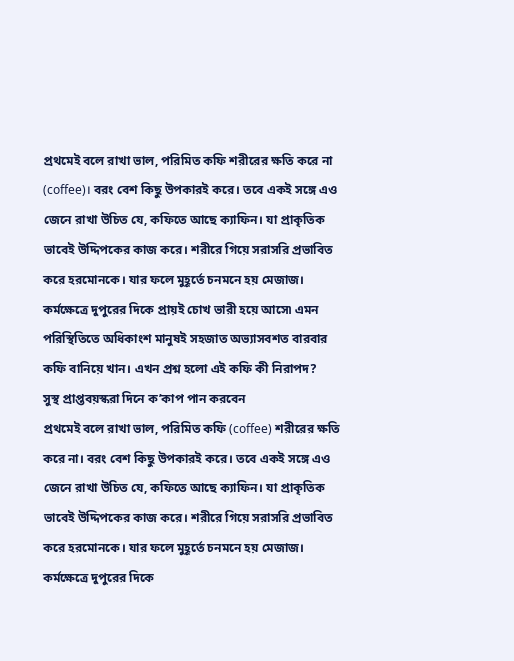প্রথমেই বলে রাখা ভাল, পরিমিত কফি শরীরের ক্ষতি করে না (coffee)। বরং বেশ কিছু উপকারই করে। তবে একই সঙ্গে এও জেনে রাখা উচিত যে, কফিতে আছে ক্যাফিন। যা প্রাকৃতিক ভাবেই উদ্দিপকের কাজ করে। শরীরে গিয়ে সরাসরি প্রভাবিত করে হরমোনকে। যার ফলে মুহূর্তে চনমনে হয় মেজাজ। কর্মক্ষেত্রে দুপুরের দিকে প্রায়ই চোখ ভারী হয়ে আসে৷ এমন পরিস্থিতিতে অধিকাংশ মানুষই সহজাত অভ্যাসবশত বারবার কফি বানিয়ে খান। এখন প্রশ্ন হলো এই কফি কী নিরাপদ?
সুস্থ প্রাপ্তবয়স্করা দিনে ক’কাপ পান করবেন
প্রথমেই বলে রাখা ভাল, পরিমিত কফি (coffee) শরীরের ক্ষতি করে না। বরং বেশ কিছু উপকারই করে। তবে একই সঙ্গে এও জেনে রাখা উচিত যে, কফিতে আছে ক্যাফিন। যা প্রাকৃতিক ভাবেই উদ্দিপকের কাজ করে। শরীরে গিয়ে সরাসরি প্রভাবিত করে হরমোনকে। যার ফলে মুহূর্তে চনমনে হয় মেজাজ। কর্মক্ষেত্রে দুপুরের দিকে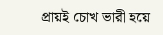প্রায়ই চোখ ভারী হয়ে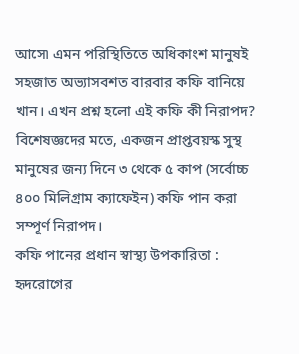আসে৷ এমন পরিস্থিতিতে অধিকাংশ মানুষই সহজাত অভ্যাসবশত বারবার কফি বানিয়ে খান। এখন প্রশ্ন হলো এই কফি কী নিরাপদ?
বিশেষজ্ঞদের মতে, একজন প্রাপ্তবয়স্ক সুস্থ মানুষের জন্য দিনে ৩ থেকে ৫ কাপ (সর্বোচ্চ ৪০০ মিলিগ্রাম ক্যাফেইন) কফি পান করা সম্পূর্ণ নিরাপদ।
কফি পানের প্রধান স্বাস্থ্য উপকারিতা :
হৃদরোগের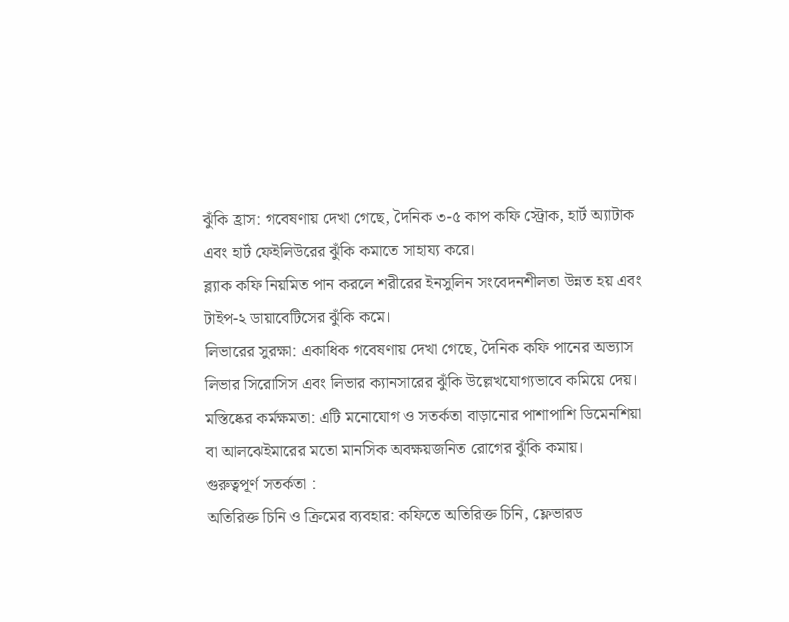ঝুঁকি হ্রাস: গবেষণায় দেখা গেছে, দৈনিক ৩-৫ কাপ কফি স্ট্রোক, হার্ট অ্যাটাক এবং হার্ট ফেইলিউরের ঝুঁকি কমাতে সাহায্য করে।
ব্ল্যাক কফি নিয়মিত পান করলে শরীরের ইনসুলিন সংবেদনশীলতা উন্নত হয় এবং টাইপ-২ ডায়াবেটিসের ঝুঁকি কমে।
লিভারের সুরক্ষা: একাধিক গবেষণায় দেখা গেছে, দৈনিক কফি পানের অভ্যাস লিভার সিরোসিস এবং লিভার ক্যানসারের ঝুঁকি উল্লেখযোগ্যভাবে কমিয়ে দেয়।
মস্তিষ্কের কর্মক্ষমতা: এটি মনোযোগ ও সতর্কতা বাড়ানোর পাশাপাশি ডিমেনশিয়া বা আলঝেইমারের মতো মানসিক অবক্ষয়জনিত রোগের ঝুঁকি কমায়।
গুরুত্বপূর্ণ সতর্কতা :
অতিরিক্ত চিনি ও ক্রিমের ব্যবহার: কফিতে অতিরিক্ত চিনি, ফ্লেভারড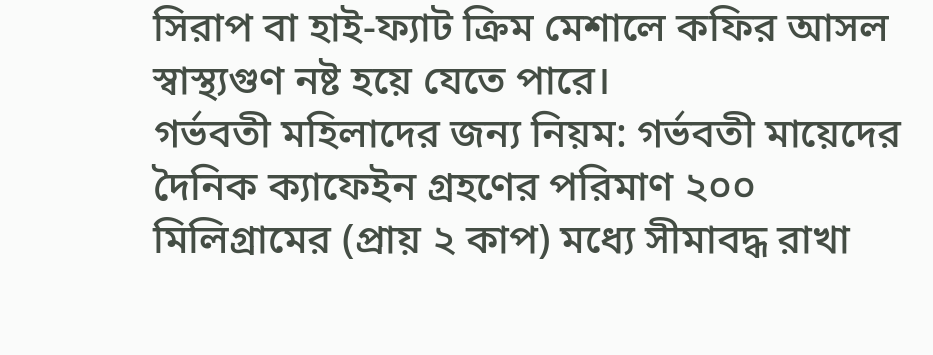সিরাপ বা হাই-ফ্যাট ক্রিম মেশালে কফির আসল স্বাস্থ্যগুণ নষ্ট হয়ে যেতে পারে।
গর্ভবতী মহিলাদের জন্য নিয়ম: গর্ভবতী মায়েদের দৈনিক ক্যাফেইন গ্রহণের পরিমাণ ২০০ মিলিগ্রামের (প্রায় ২ কাপ) মধ্যে সীমাবদ্ধ রাখা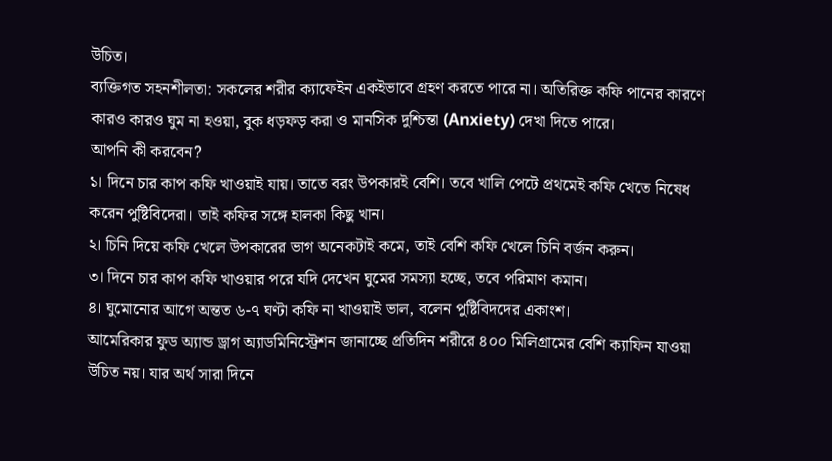উচিত।
ব্যক্তিগত সহনশীলতা: সকলের শরীর ক্যাফেইন একইভাবে গ্রহণ করতে পারে না। অতিরিক্ত কফি পানের কারণে কারও কারও ঘুম না হওয়া, বুক ধড়ফড় করা ও মানসিক দুশ্চিন্তা (Anxiety) দেখা দিতে পারে।
আপনি কী করবেন?
১। দিনে চার কাপ কফি খাওয়াই যায়। তাতে বরং উপকারই বেশি। তবে খালি পেটে প্রথমেই কফি খেতে নিষেধ করেন পুষ্টিবিদেরা। তাই কফির সঙ্গে হালকা কিছু খান।
২। চিনি দিয়ে কফি খেলে উপকারের ভাগ অনেকটাই কমে, তাই বেশি কফি খেলে চিনি বর্জন করুন।
৩। দিনে চার কাপ কফি খাওয়ার পরে যদি দেখেন ঘুমের সমস্যা হচ্ছে, তবে পরিমাণ কমান।
৪। ঘুমোনোর আগে অন্তত ৬-৭ ঘণ্টা কফি না খাওয়াই ভাল, বলেন পুষ্টিবিদদের একাংশ।
আমেরিকার ফুড অ্যান্ড ড্রাগ অ্যাডমিনিস্ট্রেশন জানাচ্ছে প্রতিদিন শরীরে ৪০০ মিলিগ্রামের বেশি ক্যাফিন যাওয়া উচিত নয়। যার অর্থ সারা দিনে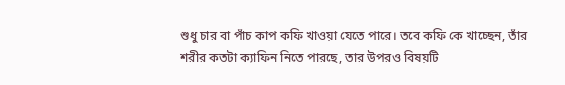শুধু চার বা পাঁচ কাপ কফি খাওয়া যেতে পারে। তবে কফি কে খাচ্ছেন, তাঁর শরীর কতটা ক্যাফিন নিতে পারছে, তার উপরও বিষয়টি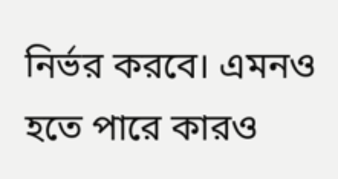নির্ভর করবে। এমনও হতে পারে কারও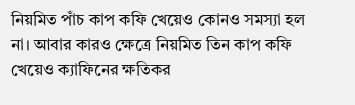নিয়মিত পাঁচ কাপ কফি খেয়েও কোনও সমস্যা হল না। আবার কারও ক্ষেত্রে নিয়মিত তিন কাপ কফি খেয়েও ক্যাফিনের ক্ষতিকর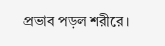প্রভাব পড়ল শরীরে।